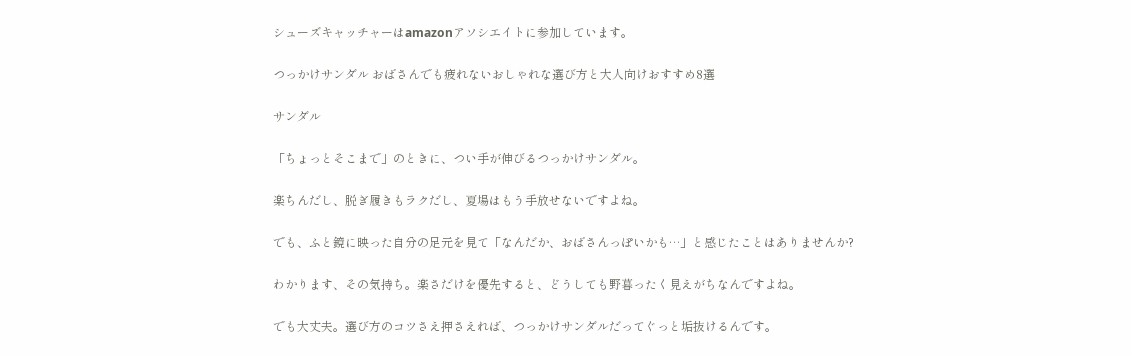シューズキャッチャーはamazonアソシエイトに参加しています。

つっかけサンダル おばさんでも疲れないおしゃれな選び方と大人向けおすすめ8選

サンダル

「ちょっとそこまで」のときに、つい手が伸びるつっかけサンダル。

楽ちんだし、脱ぎ履きもラクだし、夏場はもう手放せないですよね。

でも、ふと鏡に映った自分の足元を見て「なんだか、おばさんっぽいかも…」と感じたことはありませんか?

わかります、その気持ち。楽さだけを優先すると、どうしても野暮ったく見えがちなんですよね。

でも大丈夫。選び方のコツさえ押さえれば、つっかけサンダルだってぐっと垢抜けるんです。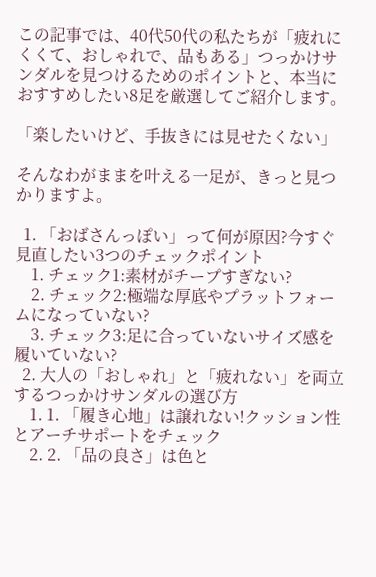この記事では、40代50代の私たちが「疲れにくくて、おしゃれで、品もある」つっかけサンダルを見つけるためのポイントと、本当におすすめしたい8足を厳選してご紹介します。

「楽したいけど、手抜きには見せたくない」

そんなわがままを叶える一足が、きっと見つかりますよ。

  1. 「おばさんっぽい」って何が原因?今すぐ見直したい3つのチェックポイント
    1. チェック1:素材がチープすぎない?
    2. チェック2:極端な厚底やプラットフォームになっていない?
    3. チェック3:足に合っていないサイズ感を履いていない?
  2. 大人の「おしゃれ」と「疲れない」を両立するつっかけサンダルの選び方
    1. 1. 「履き心地」は譲れない!クッション性とアーチサポートをチェック
    2. 2. 「品の良さ」は色と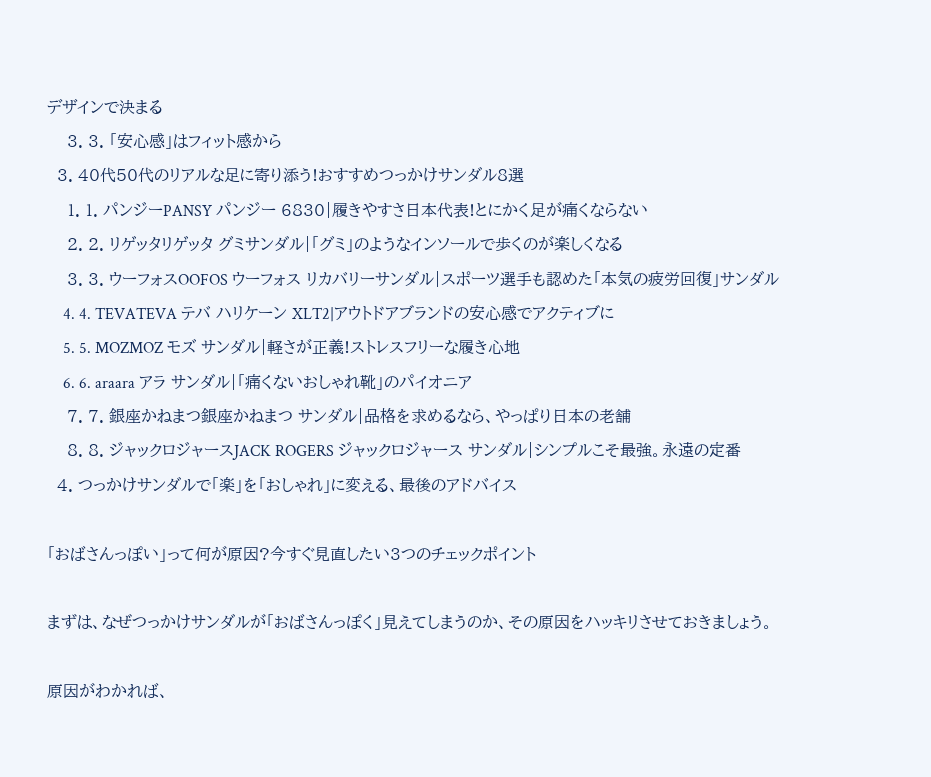デザインで決まる
    3. 3. 「安心感」はフィット感から
  3. 40代50代のリアルな足に寄り添う!おすすめつっかけサンダル8選
    1. 1. パンジーPANSY パンジー 6830|履きやすさ日本代表!とにかく足が痛くならない
    2. 2. リゲッタリゲッタ グミサンダル|「グミ」のようなインソールで歩くのが楽しくなる
    3. 3. ウーフォスOOFOS ウーフォス リカバリーサンダル|スポーツ選手も認めた「本気の疲労回復」サンダル
    4. 4. TEVATEVA テバ ハリケーン XLT2|アウトドアブランドの安心感でアクティブに
    5. 5. MOZMOZ モズ サンダル|軽さが正義!ストレスフリーな履き心地
    6. 6. araara アラ サンダル|「痛くないおしゃれ靴」のパイオニア
    7. 7. 銀座かねまつ銀座かねまつ サンダル|品格を求めるなら、やっぱり日本の老舗
    8. 8. ジャックロジャースJACK ROGERS ジャックロジャース サンダル|シンプルこそ最強。永遠の定番
  4. つっかけサンダルで「楽」を「おしゃれ」に変える、最後のアドバイス

「おばさんっぽい」って何が原因?今すぐ見直したい3つのチェックポイント

まずは、なぜつっかけサンダルが「おばさんっぽく」見えてしまうのか、その原因をハッキリさせておきましょう。

原因がわかれば、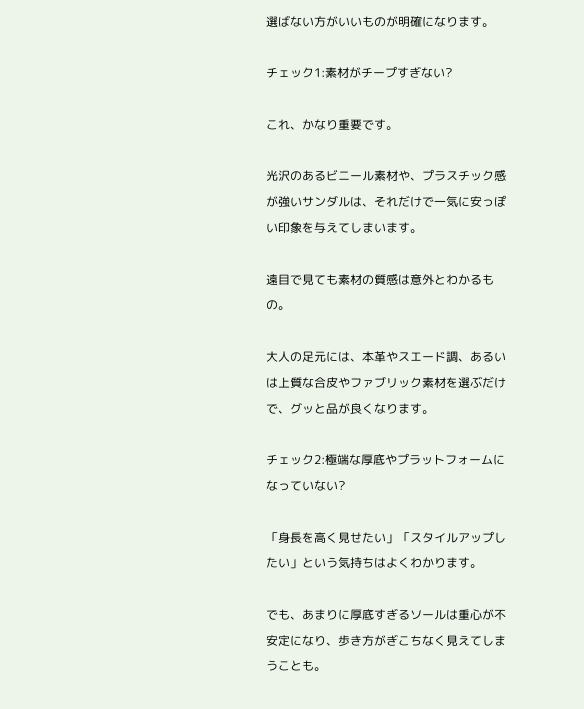選ばない方がいいものが明確になります。

チェック1:素材がチープすぎない?

これ、かなり重要です。

光沢のあるビニール素材や、プラスチック感が強いサンダルは、それだけで一気に安っぽい印象を与えてしまいます。

遠目で見ても素材の質感は意外とわかるもの。

大人の足元には、本革やスエード調、あるいは上質な合皮やファブリック素材を選ぶだけで、グッと品が良くなります。

チェック2:極端な厚底やプラットフォームになっていない?

「身長を高く見せたい」「スタイルアップしたい」という気持ちはよくわかります。

でも、あまりに厚底すぎるソールは重心が不安定になり、歩き方がぎこちなく見えてしまうことも。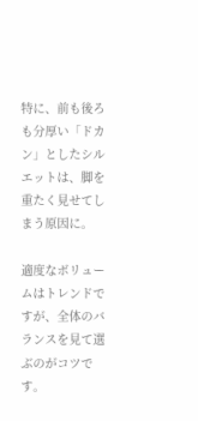特に、前も後ろも分厚い「ドカン」としたシルエットは、脚を重たく見せてしまう原因に。

適度なボリュームはトレンドですが、全体のバランスを見て選ぶのがコツです。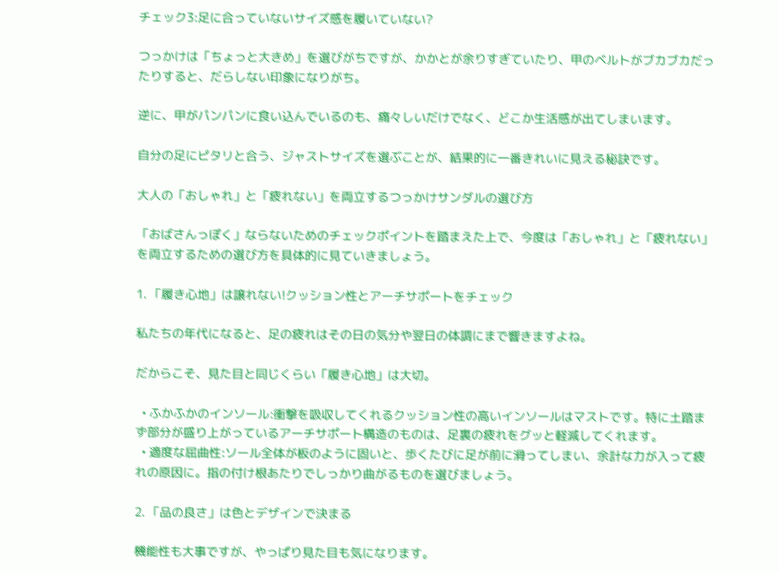チェック3:足に合っていないサイズ感を履いていない?

つっかけは「ちょっと大きめ」を選びがちですが、かかとが余りすぎていたり、甲のベルトがブカブカだったりすると、だらしない印象になりがち。

逆に、甲がパンパンに食い込んでいるのも、痛々しいだけでなく、どこか生活感が出てしまいます。

自分の足にピタリと合う、ジャストサイズを選ぶことが、結果的に一番きれいに見える秘訣です。

大人の「おしゃれ」と「疲れない」を両立するつっかけサンダルの選び方

「おばさんっぽく」ならないためのチェックポイントを踏まえた上で、今度は「おしゃれ」と「疲れない」を両立するための選び方を具体的に見ていきましょう。

1. 「履き心地」は譲れない!クッション性とアーチサポートをチェック

私たちの年代になると、足の疲れはその日の気分や翌日の体調にまで響きますよね。

だからこそ、見た目と同じくらい「履き心地」は大切。

  • ふかふかのインソール:衝撃を吸収してくれるクッション性の高いインソールはマストです。特に土踏まず部分が盛り上がっているアーチサポート構造のものは、足裏の疲れをグッと軽減してくれます。
  • 適度な屈曲性:ソール全体が板のように固いと、歩くたびに足が前に滑ってしまい、余計な力が入って疲れの原因に。指の付け根あたりでしっかり曲がるものを選びましょう。

2. 「品の良さ」は色とデザインで決まる

機能性も大事ですが、やっぱり見た目も気になります。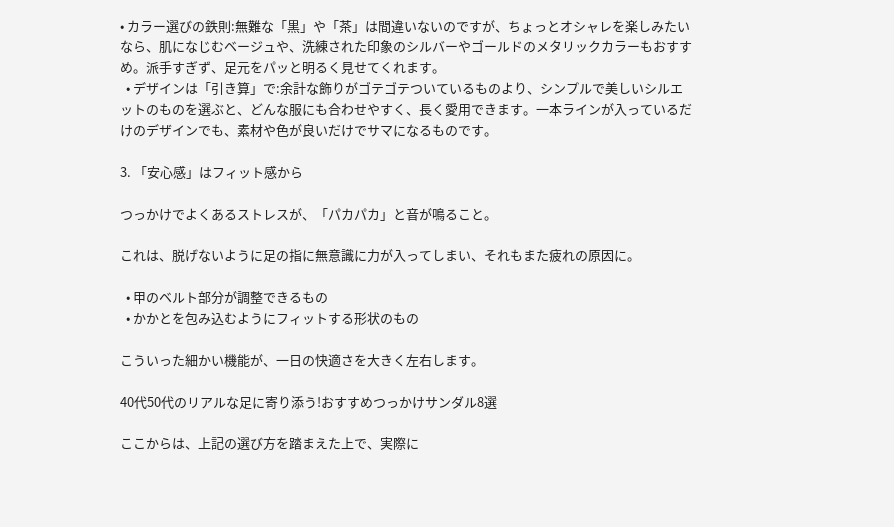• カラー選びの鉄則:無難な「黒」や「茶」は間違いないのですが、ちょっとオシャレを楽しみたいなら、肌になじむベージュや、洗練された印象のシルバーやゴールドのメタリックカラーもおすすめ。派手すぎず、足元をパッと明るく見せてくれます。
  • デザインは「引き算」で:余計な飾りがゴテゴテついているものより、シンプルで美しいシルエットのものを選ぶと、どんな服にも合わせやすく、長く愛用できます。一本ラインが入っているだけのデザインでも、素材や色が良いだけでサマになるものです。

3. 「安心感」はフィット感から

つっかけでよくあるストレスが、「パカパカ」と音が鳴ること。

これは、脱げないように足の指に無意識に力が入ってしまい、それもまた疲れの原因に。

  • 甲のベルト部分が調整できるもの
  • かかとを包み込むようにフィットする形状のもの

こういった細かい機能が、一日の快適さを大きく左右します。

40代50代のリアルな足に寄り添う!おすすめつっかけサンダル8選

ここからは、上記の選び方を踏まえた上で、実際に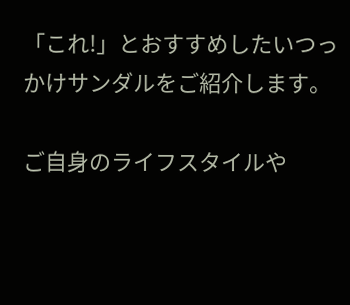「これ!」とおすすめしたいつっかけサンダルをご紹介します。

ご自身のライフスタイルや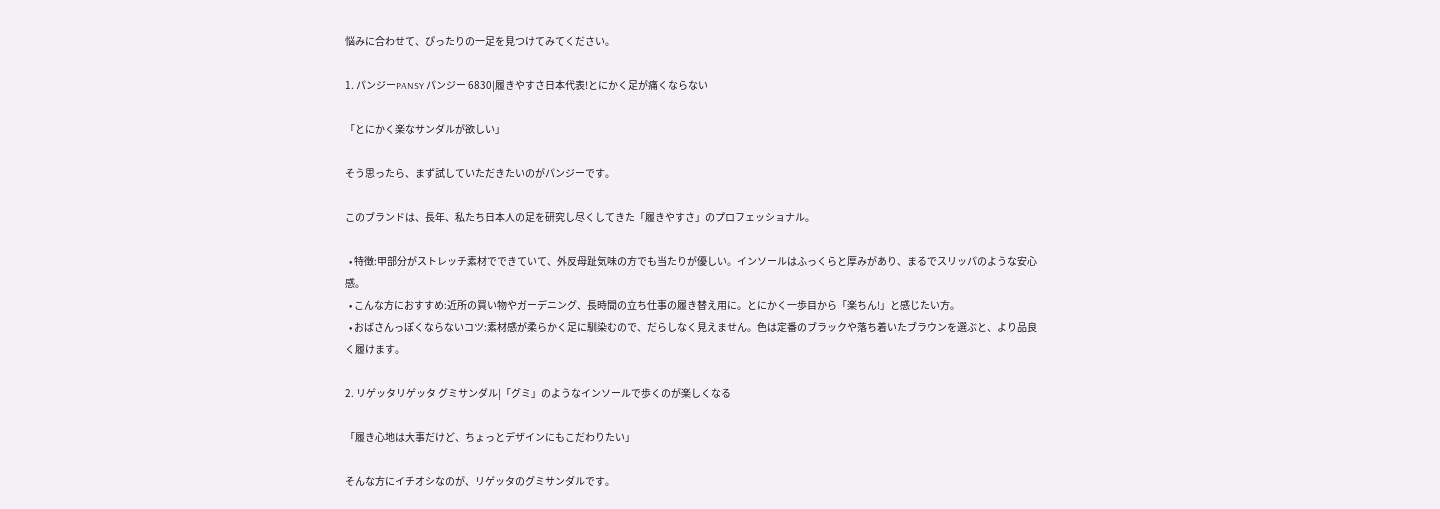悩みに合わせて、ぴったりの一足を見つけてみてください。

1. パンジーPANSY パンジー 6830|履きやすさ日本代表!とにかく足が痛くならない

「とにかく楽なサンダルが欲しい」

そう思ったら、まず試していただきたいのがパンジーです。

このブランドは、長年、私たち日本人の足を研究し尽くしてきた「履きやすさ」のプロフェッショナル。

  • 特徴:甲部分がストレッチ素材でできていて、外反母趾気味の方でも当たりが優しい。インソールはふっくらと厚みがあり、まるでスリッパのような安心感。
  • こんな方におすすめ:近所の買い物やガーデニング、長時間の立ち仕事の履き替え用に。とにかく一歩目から「楽ちん!」と感じたい方。
  • おばさんっぽくならないコツ:素材感が柔らかく足に馴染むので、だらしなく見えません。色は定番のブラックや落ち着いたブラウンを選ぶと、より品良く履けます。

2. リゲッタリゲッタ グミサンダル|「グミ」のようなインソールで歩くのが楽しくなる

「履き心地は大事だけど、ちょっとデザインにもこだわりたい」

そんな方にイチオシなのが、リゲッタのグミサンダルです。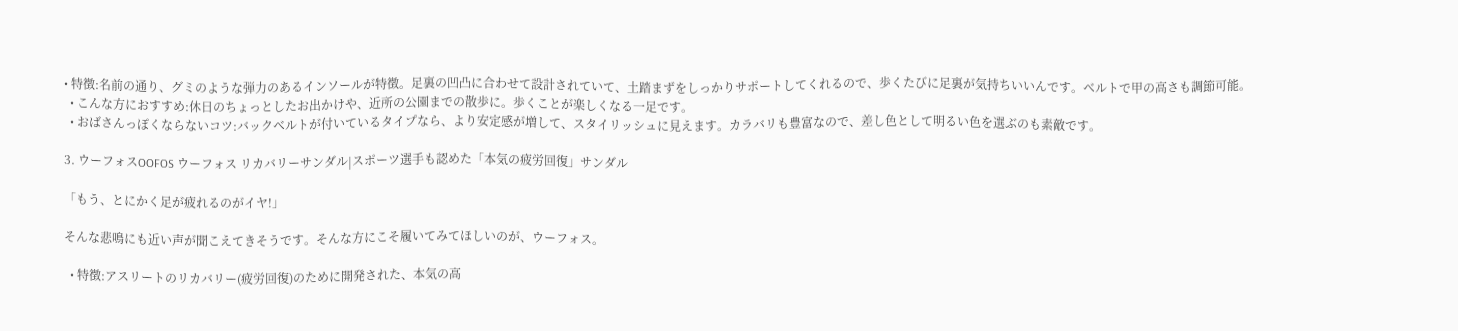• 特徴:名前の通り、グミのような弾力のあるインソールが特徴。足裏の凹凸に合わせて設計されていて、土踏まずをしっかりサポートしてくれるので、歩くたびに足裏が気持ちいいんです。ベルトで甲の高さも調節可能。
  • こんな方におすすめ:休日のちょっとしたお出かけや、近所の公園までの散歩に。歩くことが楽しくなる一足です。
  • おばさんっぽくならないコツ:バックベルトが付いているタイプなら、より安定感が増して、スタイリッシュに見えます。カラバリも豊富なので、差し色として明るい色を選ぶのも素敵です。

3. ウーフォスOOFOS ウーフォス リカバリーサンダル|スポーツ選手も認めた「本気の疲労回復」サンダル

「もう、とにかく足が疲れるのがイヤ!」

そんな悲鳴にも近い声が聞こえてきそうです。そんな方にこそ履いてみてほしいのが、ウーフォス。

  • 特徴:アスリートのリカバリー(疲労回復)のために開発された、本気の高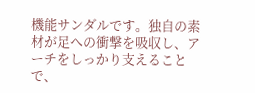機能サンダルです。独自の素材が足への衝撃を吸収し、アーチをしっかり支えることで、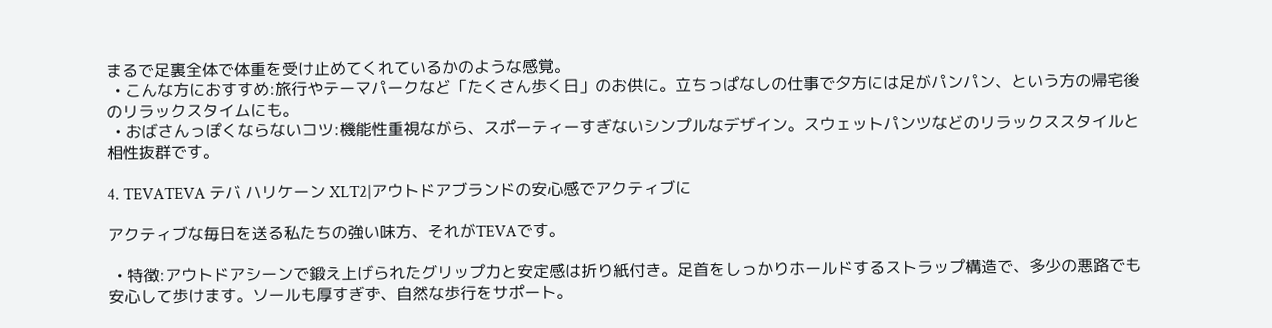まるで足裏全体で体重を受け止めてくれているかのような感覚。
  • こんな方におすすめ:旅行やテーマパークなど「たくさん歩く日」のお供に。立ちっぱなしの仕事で夕方には足がパンパン、という方の帰宅後のリラックスタイムにも。
  • おばさんっぽくならないコツ:機能性重視ながら、スポーティーすぎないシンプルなデザイン。スウェットパンツなどのリラックススタイルと相性抜群です。

4. TEVATEVA テバ ハリケーン XLT2|アウトドアブランドの安心感でアクティブに

アクティブな毎日を送る私たちの強い味方、それがTEVAです。

  • 特徴:アウトドアシーンで鍛え上げられたグリップ力と安定感は折り紙付き。足首をしっかりホールドするストラップ構造で、多少の悪路でも安心して歩けます。ソールも厚すぎず、自然な歩行をサポート。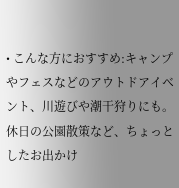• こんな方におすすめ:キャンプやフェスなどのアウトドアイベント、川遊びや潮干狩りにも。休日の公園散策など、ちょっとしたお出かけ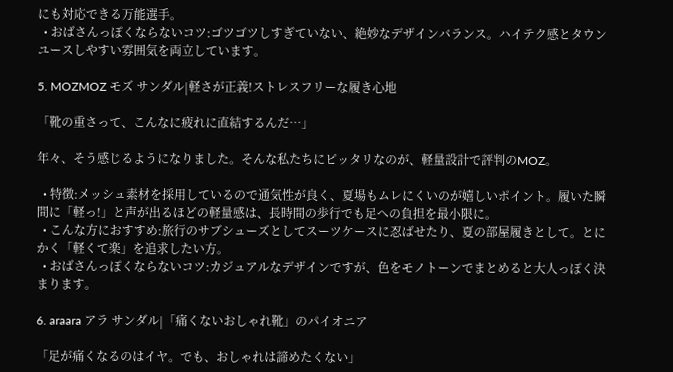にも対応できる万能選手。
  • おばさんっぽくならないコツ:ゴツゴツしすぎていない、絶妙なデザインバランス。ハイテク感とタウンユースしやすい雰囲気を両立しています。

5. MOZMOZ モズ サンダル|軽さが正義!ストレスフリーな履き心地

「靴の重さって、こんなに疲れに直結するんだ…」

年々、そう感じるようになりました。そんな私たちにピッタリなのが、軽量設計で評判のMOZ。

  • 特徴:メッシュ素材を採用しているので通気性が良く、夏場もムレにくいのが嬉しいポイント。履いた瞬間に「軽っ!」と声が出るほどの軽量感は、長時間の歩行でも足への負担を最小限に。
  • こんな方におすすめ:旅行のサブシューズとしてスーツケースに忍ばせたり、夏の部屋履きとして。とにかく「軽くて楽」を追求したい方。
  • おばさんっぽくならないコツ:カジュアルなデザインですが、色をモノトーンでまとめると大人っぽく決まります。

6. araara アラ サンダル|「痛くないおしゃれ靴」のパイオニア

「足が痛くなるのはイヤ。でも、おしゃれは諦めたくない」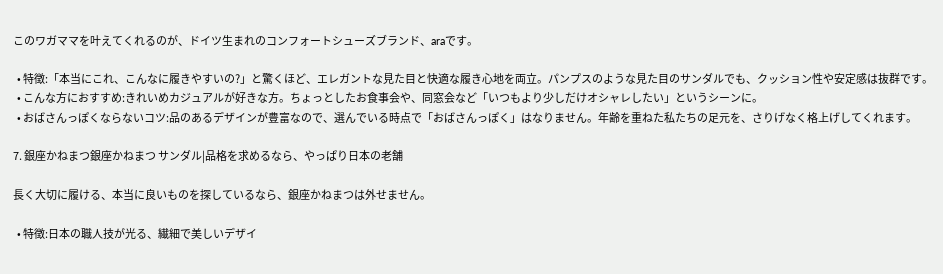このワガママを叶えてくれるのが、ドイツ生まれのコンフォートシューズブランド、araです。

  • 特徴:「本当にこれ、こんなに履きやすいの?」と驚くほど、エレガントな見た目と快適な履き心地を両立。パンプスのような見た目のサンダルでも、クッション性や安定感は抜群です。
  • こんな方におすすめ:きれいめカジュアルが好きな方。ちょっとしたお食事会や、同窓会など「いつもより少しだけオシャレしたい」というシーンに。
  • おばさんっぽくならないコツ:品のあるデザインが豊富なので、選んでいる時点で「おばさんっぽく」はなりません。年齢を重ねた私たちの足元を、さりげなく格上げしてくれます。

7. 銀座かねまつ銀座かねまつ サンダル|品格を求めるなら、やっぱり日本の老舗

長く大切に履ける、本当に良いものを探しているなら、銀座かねまつは外せません。

  • 特徴:日本の職人技が光る、繊細で美しいデザイ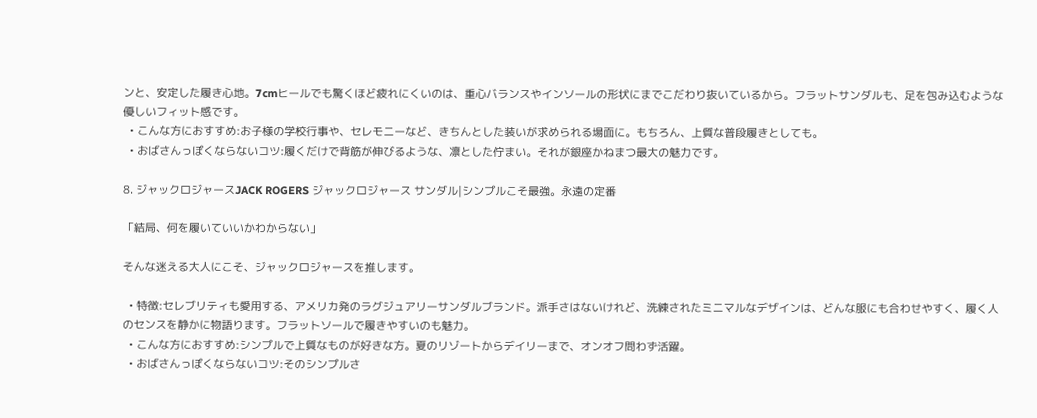ンと、安定した履き心地。7cmヒールでも驚くほど疲れにくいのは、重心バランスやインソールの形状にまでこだわり抜いているから。フラットサンダルも、足を包み込むような優しいフィット感です。
  • こんな方におすすめ:お子様の学校行事や、セレモニーなど、きちんとした装いが求められる場面に。もちろん、上質な普段履きとしても。
  • おばさんっぽくならないコツ:履くだけで背筋が伸びるような、凛とした佇まい。それが銀座かねまつ最大の魅力です。

8. ジャックロジャースJACK ROGERS ジャックロジャース サンダル|シンプルこそ最強。永遠の定番

「結局、何を履いていいかわからない」

そんな迷える大人にこそ、ジャックロジャースを推します。

  • 特徴:セレブリティも愛用する、アメリカ発のラグジュアリーサンダルブランド。派手さはないけれど、洗練されたミニマルなデザインは、どんな服にも合わせやすく、履く人のセンスを静かに物語ります。フラットソールで履きやすいのも魅力。
  • こんな方におすすめ:シンプルで上質なものが好きな方。夏のリゾートからデイリーまで、オンオフ問わず活躍。
  • おばさんっぽくならないコツ:そのシンプルさ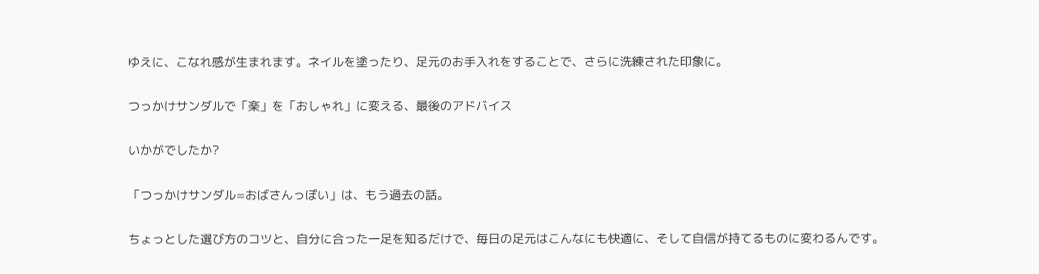ゆえに、こなれ感が生まれます。ネイルを塗ったり、足元のお手入れをすることで、さらに洗練された印象に。

つっかけサンダルで「楽」を「おしゃれ」に変える、最後のアドバイス

いかがでしたか?

「つっかけサンダル=おばさんっぽい」は、もう過去の話。

ちょっとした選び方のコツと、自分に合った一足を知るだけで、毎日の足元はこんなにも快適に、そして自信が持てるものに変わるんです。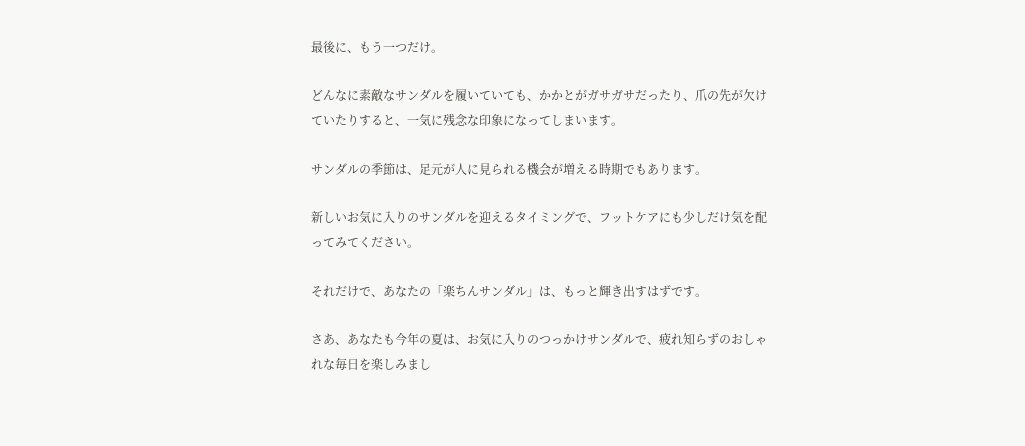最後に、もう一つだけ。

どんなに素敵なサンダルを履いていても、かかとがガサガサだったり、爪の先が欠けていたりすると、一気に残念な印象になってしまいます。

サンダルの季節は、足元が人に見られる機会が増える時期でもあります。

新しいお気に入りのサンダルを迎えるタイミングで、フットケアにも少しだけ気を配ってみてください。

それだけで、あなたの「楽ちんサンダル」は、もっと輝き出すはずです。

さあ、あなたも今年の夏は、お気に入りのつっかけサンダルで、疲れ知らずのおしゃれな毎日を楽しみまし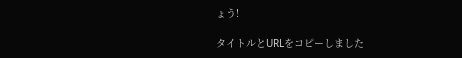ょう!

タイトルとURLをコピーしました